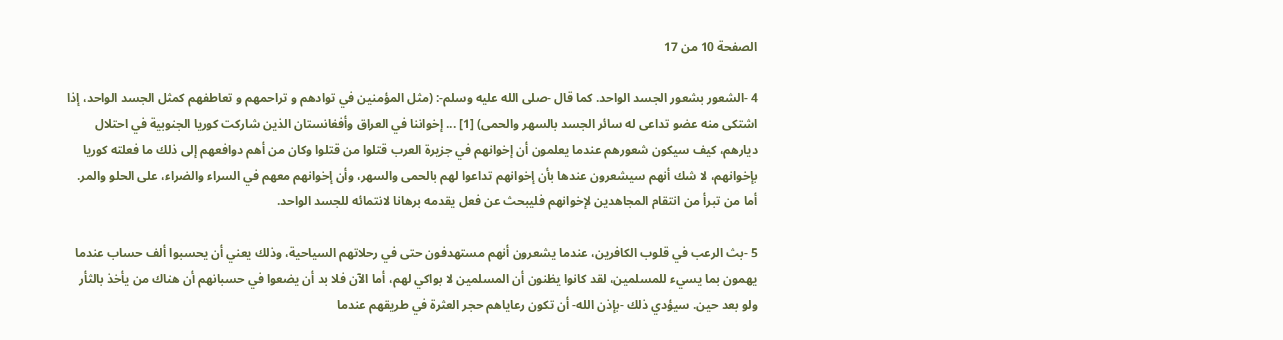الصفحة 10 من 17

4 -الشعور بشعور الجسد الواحد. كما قال -صلى الله عليه وسلم-: (مثل المؤمنين في توادهم و تراحمهم و تعاطفهم كمثل الجسد الواحد، إذا اشتكى منه عضو تداعى له سائر الجسد بالسهر والحمى) [1] ... إخواننا في العراق وأفغانستان الذين شاركت كوريا الجنوبية في احتلال ديارهم، كيف سيكون شعورهم عندما يعلمون أن إخوانهم في جزيرة العرب قتلوا من قتلوا وكان من أهم دوافعهم إلى ذلك ما فعلته كوريا بإخوانهم، لا شك أنهم سيشعرون عندها بأن إخوانهم تداعوا لهم بالحمى والسهر، وأن إخوانهم معهم في السراء والضراء، على الحلو والمر. أما من تبرأ من انتقام المجاهدين لإخوانهم فليبحث عن فعل يقدمه برهانا لانتمائه للجسد الواحد.

5 -بث الرعب في قلوب الكافرين، عندما يشعرون أنهم مستهدفون حتى في رحلاتهم السياحية، وذلك يعني أن يحسبوا ألف حساب عندما يهمون بما يسيء للمسلمين، لقد كانوا يظنون أن المسلمين لا بواكي لهم، أما الآن فلا بد أن يضعوا في حسبانهم أن هناك من يأخذ بالثأر ولو بعد حين. سيؤدي ذلك -بإذن الله- أن تكون رعاياهم حجر العثرة في طريقهم عندما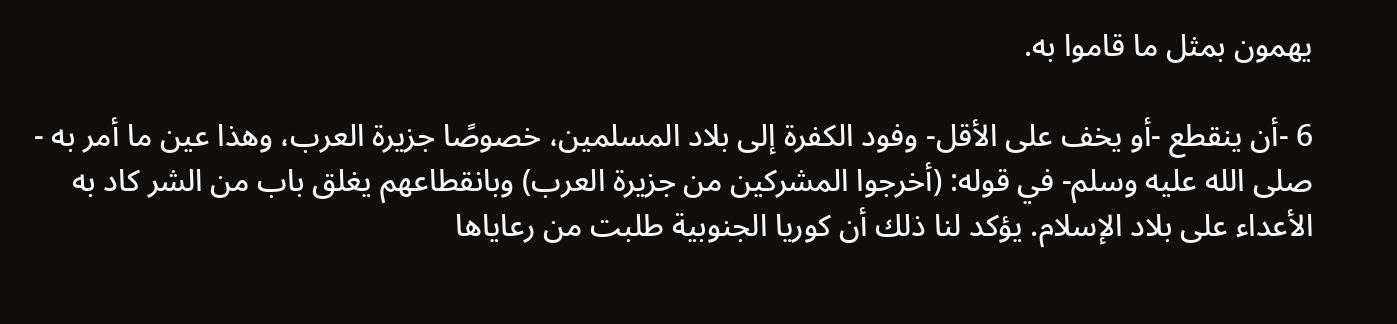يهمون بمثل ما قاموا به.

6 -أن ينقطع -أو يخف على الأقل- وفود الكفرة إلى بلاد المسلمين، خصوصًا جزيرة العرب، وهذا عين ما أمر به - صلى الله عليه وسلم- في قوله: (أخرجوا المشركين من جزيرة العرب) وبانقطاعهم يغلق باب من الشر كاد به الأعداء على بلاد الإسلام. يؤكد لنا ذلك أن كوريا الجنوبية طلبت من رعاياها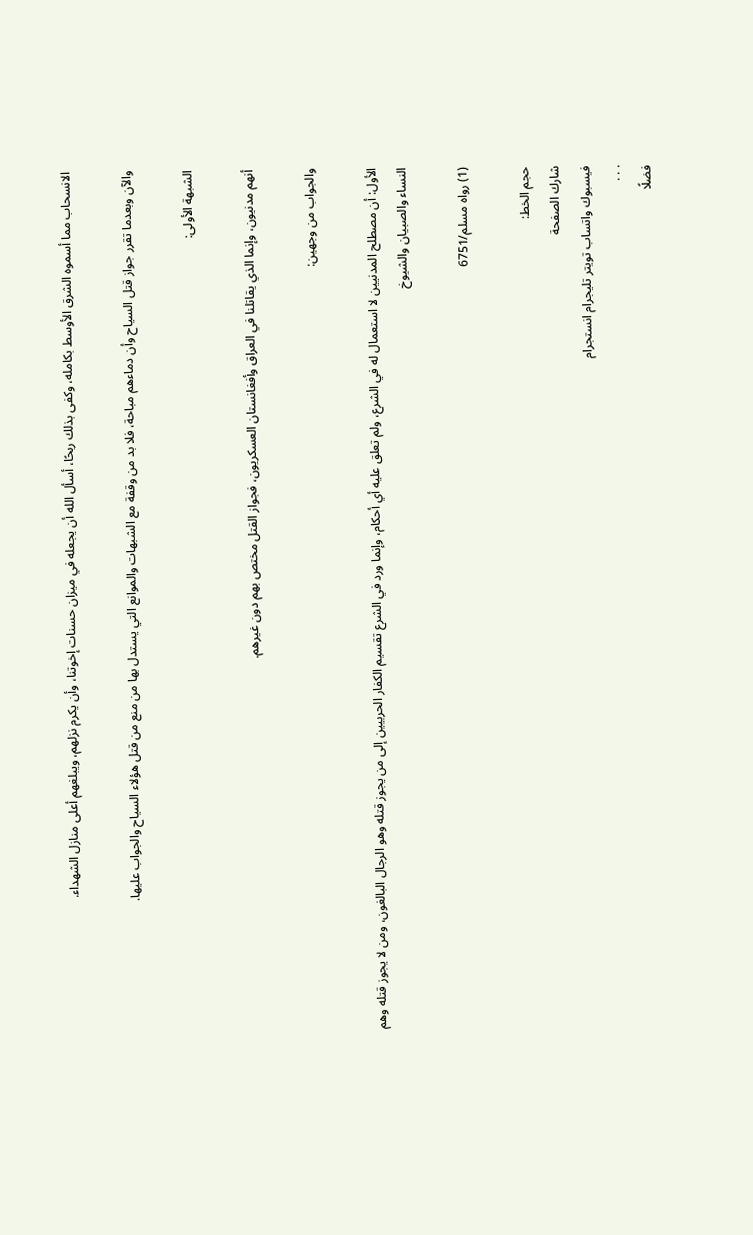الانسحاب مما أسموه الشرق الأوسط بكامله، وكفى بذلك ربحًا، أسأل الله أن يجعله في ميزان حسنات إخوتنا، وأن يكرم نزلهم، ويبلغهم أعلى منازل الشهداء.

والآن وبعدما تقرر جواز قتل السياح وأن دماءهم مباحة، فلا بد من وقفة مع الشبهات والموانع التي يستدل بها من منع من قتل هؤلاء السياح والجواب عليها.

الشبهة الأولى:

أنهم مدنيون، وإنما الذي يقاتلنا في العراق وأفغانستان العسكريون، فجواز القتل مختص بهم دون غيرهم.

والجواب من وجهين:

الأول: أن مصطلح المدنيين لا استعمال له في الشرع، ولم تعلق عليه أي أحكام، وإنما ورد في الشرع تقسيم الكفار الحربيين إلى من يجوز قتله وهو الرجال البالغون، ومن لا يجوز قتله وهم النساء والصبيان والشيوخ

(1) رواه مسلم/6751

حجم الخط:
شارك الصفحة
فيسبوك واتساب تويتر تليجرام انستجرام
. . .
فضلًا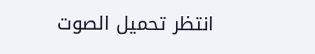انتظر تحميل الصوت